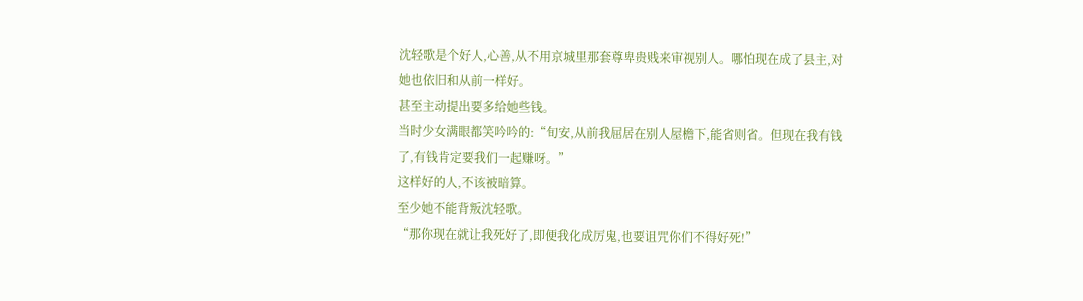沈轻歌是个好人,心善,从不用京城里那套尊卑贵贱来审视别人。哪怕现在成了县主,对她也依旧和从前一样好。
甚至主动提出要多给她些钱。
当时少女满眼都笑吟吟的:“旬安,从前我屈居在别人屋檐下,能省则省。但现在我有钱了,有钱肯定要我们一起赚呀。”
这样好的人,不该被暗算。
至少她不能背叛沈轻歌。
“那你现在就让我死好了,即便我化成厉鬼,也要诅咒你们不得好死!”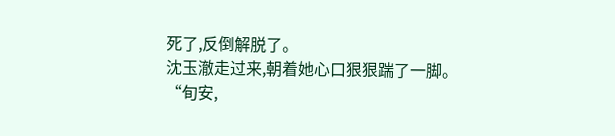死了,反倒解脱了。
沈玉澈走过来,朝着她心口狠狠踹了一脚。
“旬安,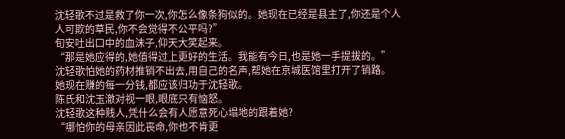沈轻歌不过是救了你一次,你怎么像条狗似的。她现在已经是县主了,你还是个人人可欺的草民,你不会觉得不公平吗?”
旬安吐出口中的血沫子,仰天大笑起来。
“那是她应得的,她值得过上更好的生活。我能有今日,也是她一手提拔的。”
沈轻歌怕她的药材推销不出去,用自己的名声,帮她在京城医馆里打开了销路。
她现在赚的每一分钱,都应该归功于沈轻歌。
陈氏和沈玉澈对视一眼,眼底只有恼怒。
沈轻歌这种贱人,凭什么会有人愿意死心塌地的跟着她?
“哪怕你的母亲因此丧命,你也不肯更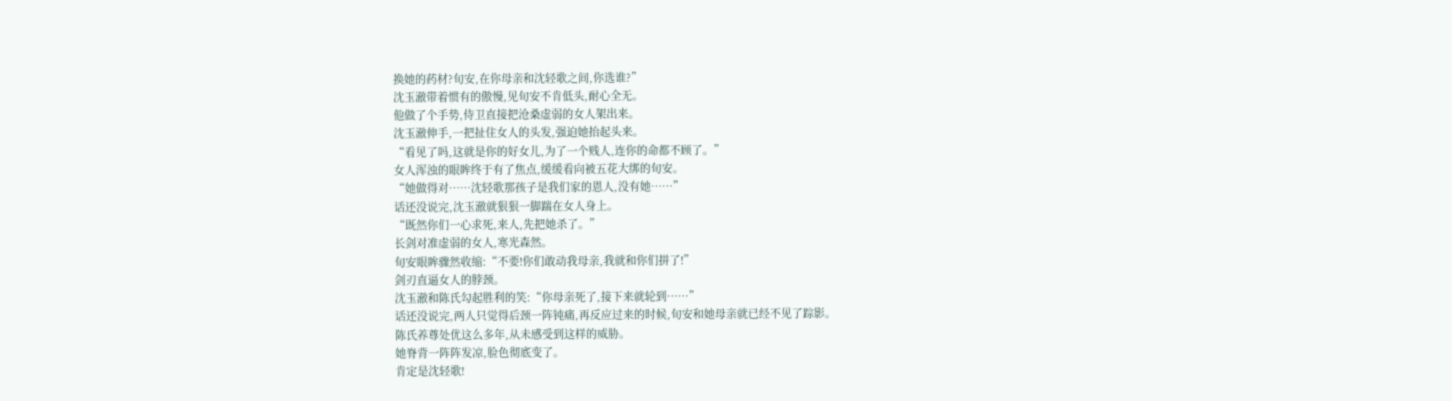换她的药材?旬安,在你母亲和沈轻歌之间,你选谁?”
沈玉澈带着惯有的傲慢,见旬安不肯低头,耐心全无。
他做了个手势,侍卫直接把沧桑虚弱的女人架出来。
沈玉澈伸手,一把扯住女人的头发,强迫她抬起头来。
“看见了吗,这就是你的好女儿,为了一个贱人,连你的命都不顾了。”
女人浑浊的眼眸终于有了焦点,缓缓看向被五花大绑的旬安。
“她做得对……沈轻歌那孩子是我们家的恩人,没有她……”
话还没说完,沈玉澈就狠狠一脚踹在女人身上。
“既然你们一心求死,来人,先把她杀了。”
长剑对准虚弱的女人,寒光森然。
旬安眼眸骤然收缩:“不要!你们敢动我母亲,我就和你们拼了!”
剑刃直逼女人的脖颈。
沈玉澈和陈氏勾起胜利的笑:“你母亲死了,接下来就轮到……”
话还没说完,两人只觉得后颈一阵钝痛,再反应过来的时候,旬安和她母亲就已经不见了踪影。
陈氏养尊处优这么多年,从未感受到这样的威胁。
她脊背一阵阵发凉,脸色彻底变了。
肯定是沈轻歌!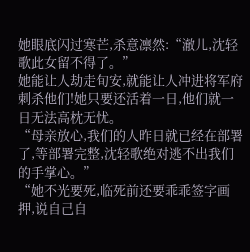她眼底闪过寒芒,杀意凛然:“澈儿,沈轻歌此女留不得了。”
她能让人劫走旬安,就能让人冲进将军府刺杀他们!她只要还活着一日,他们就一日无法高枕无忧。
“母亲放心,我们的人昨日就已经在部署了,等部署完整,沈轻歌绝对逃不出我们的手掌心。”
“她不光要死,临死前还要乖乖签字画押,说自己自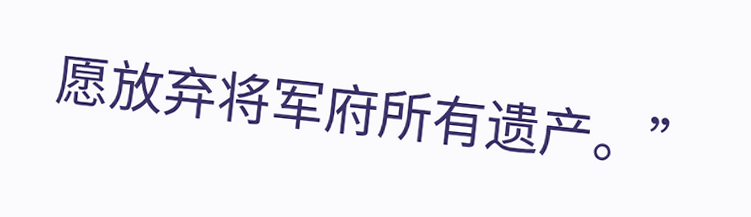愿放弃将军府所有遗产。”